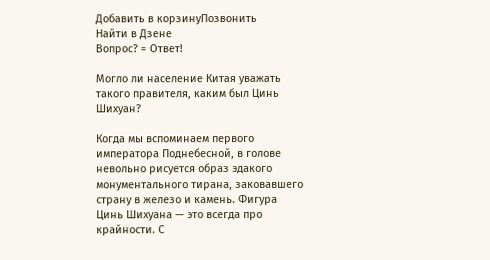Добавить в корзинуПозвонить
Найти в Дзене
Вопрос? = Ответ!

Могло ли население Китая уважать такого правителя, каким был Цинь Шихуан?

Когда мы вспоминаем первого императора Поднебесной, в голове невольно рисуется образ эдакого монументального тирана, заковавшего страну в железо и камень. Фигура Цинь Шихуана — это всегда про крайности. С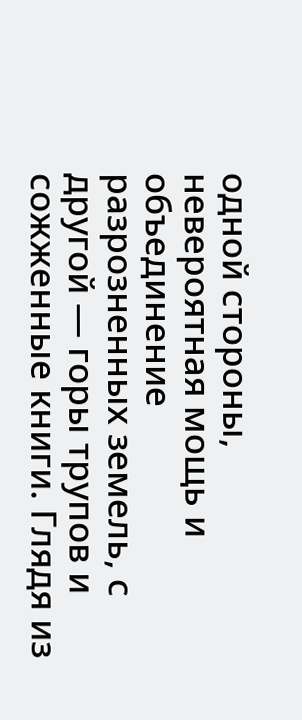одной стороны, невероятная мощь и объединение разрозненных земель, с другой — горы трупов и сожженные книги. Глядя из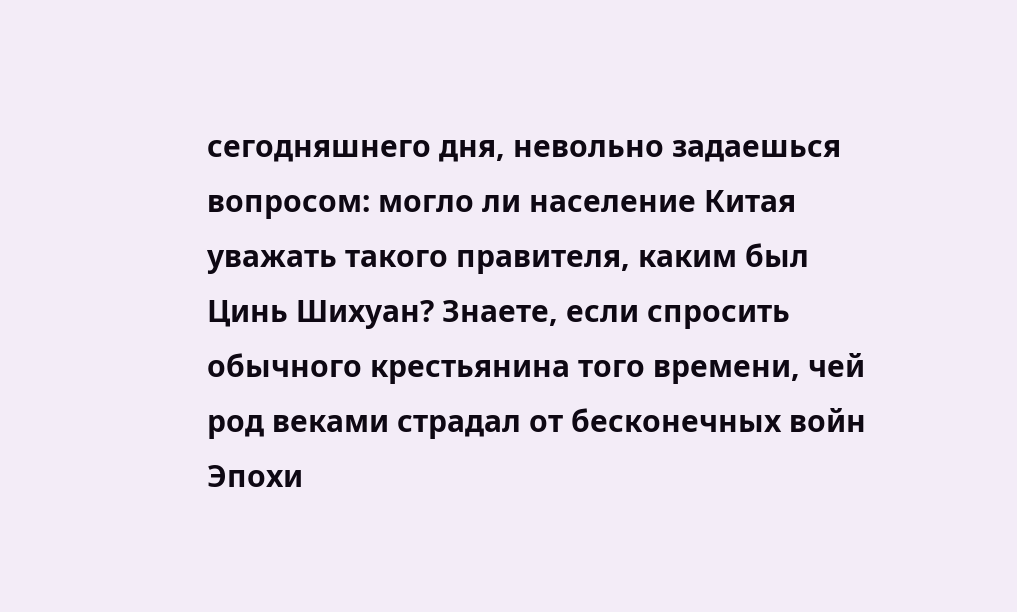сегодняшнего дня, невольно задаешься вопросом: могло ли население Китая уважать такого правителя, каким был Цинь Шихуан? Знаете, если спросить обычного крестьянина того времени, чей род веками страдал от бесконечных войн Эпохи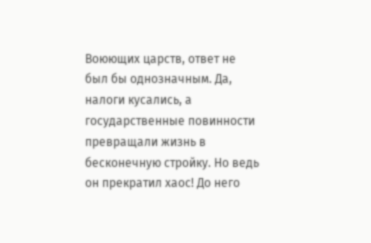Воюющих царств, ответ не был бы однозначным. Да, налоги кусались, а государственные повинности превращали жизнь в бесконечную стройку. Но ведь он прекратил хаос! До него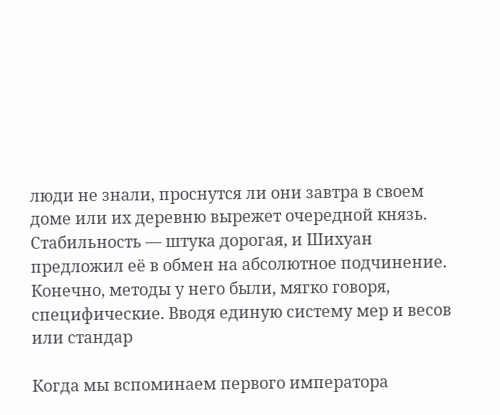люди не знали, проснутся ли они завтра в своем доме или их деревню вырежет очередной князь. Стабильность — штука дорогая, и Шихуан предложил её в обмен на абсолютное подчинение. Конечно, методы у него были, мягко говоря, специфические. Вводя единую систему мер и весов или стандар

Когда мы вспоминаем первого императора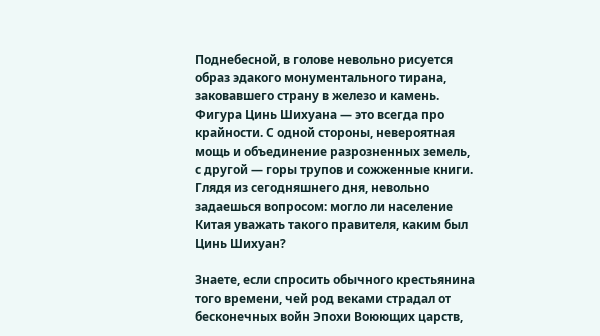Поднебесной, в голове невольно рисуется образ эдакого монументального тирана, заковавшего страну в железо и камень. Фигура Цинь Шихуана — это всегда про крайности. С одной стороны, невероятная мощь и объединение разрозненных земель, с другой — горы трупов и сожженные книги. Глядя из сегодняшнего дня, невольно задаешься вопросом: могло ли население Китая уважать такого правителя, каким был Цинь Шихуан?

Знаете, если спросить обычного крестьянина того времени, чей род веками страдал от бесконечных войн Эпохи Воюющих царств,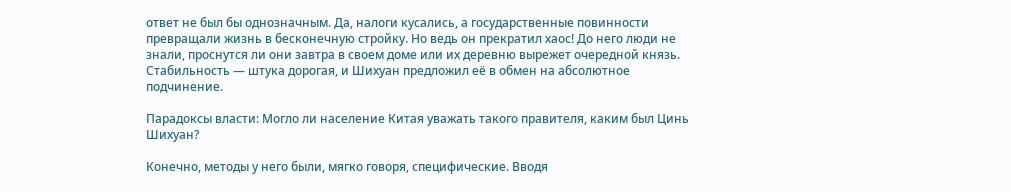ответ не был бы однозначным. Да, налоги кусались, а государственные повинности превращали жизнь в бесконечную стройку. Но ведь он прекратил хаос! До него люди не знали, проснутся ли они завтра в своем доме или их деревню вырежет очередной князь. Стабильность — штука дорогая, и Шихуан предложил её в обмен на абсолютное подчинение.

Парадоксы власти: Могло ли население Китая уважать такого правителя, каким был Цинь Шихуан?

Конечно, методы у него были, мягко говоря, специфические. Вводя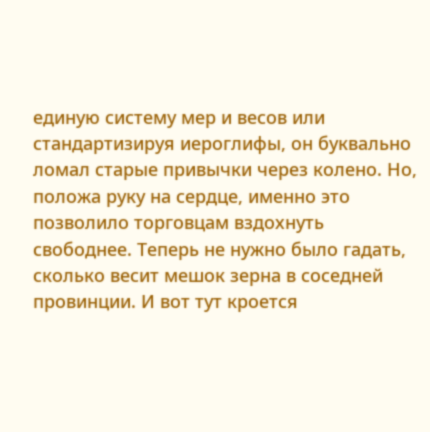единую систему мер и весов или стандартизируя иероглифы, он буквально ломал старые привычки через колено. Но, положа руку на сердце, именно это позволило торговцам вздохнуть свободнее. Теперь не нужно было гадать, сколько весит мешок зерна в соседней провинции. И вот тут кроется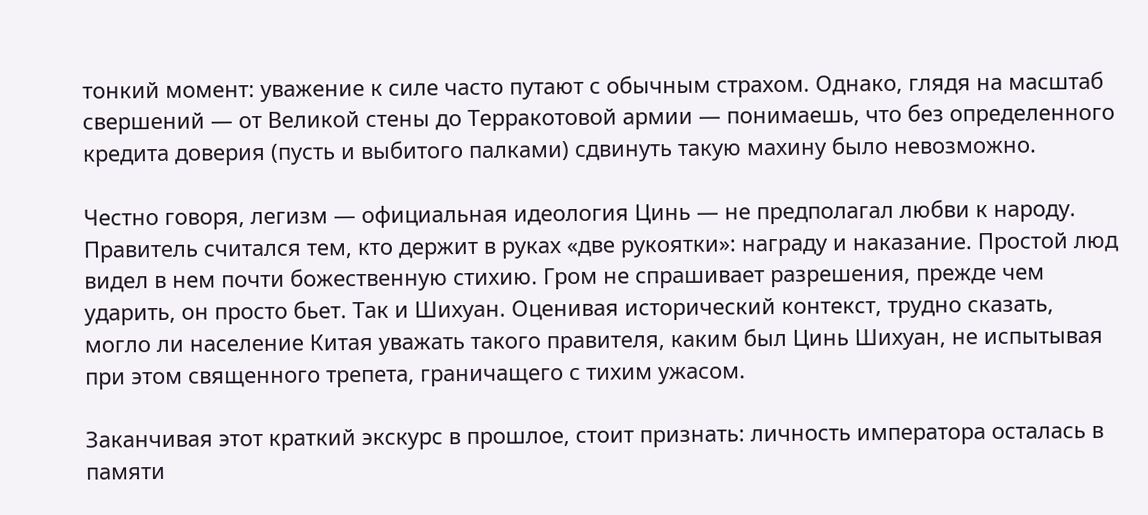тонкий момент: уважение к силе часто путают с обычным страхом. Однако, глядя на масштаб свершений — от Великой стены до Терракотовой армии — понимаешь, что без определенного кредита доверия (пусть и выбитого палками) сдвинуть такую махину было невозможно.

Честно говоря, легизм — официальная идеология Цинь — не предполагал любви к народу. Правитель считался тем, кто держит в руках «две рукоятки»: награду и наказание. Простой люд видел в нем почти божественную стихию. Гром не спрашивает разрешения, прежде чем ударить, он просто бьет. Так и Шихуан. Оценивая исторический контекст, трудно сказать, могло ли население Китая уважать такого правителя, каким был Цинь Шихуан, не испытывая при этом священного трепета, граничащего с тихим ужасом.

Заканчивая этот краткий экскурс в прошлое, стоит признать: личность императора осталась в памяти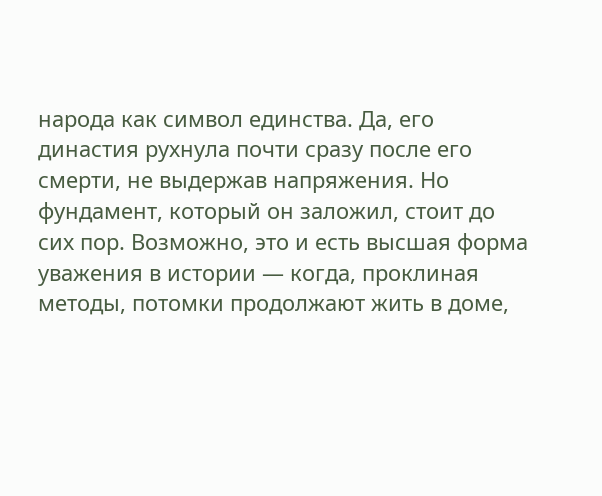народа как символ единства. Да, его династия рухнула почти сразу после его смерти, не выдержав напряжения. Но фундамент, который он заложил, стоит до сих пор. Возможно, это и есть высшая форма уважения в истории — когда, проклиная методы, потомки продолжают жить в доме,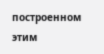построенном этим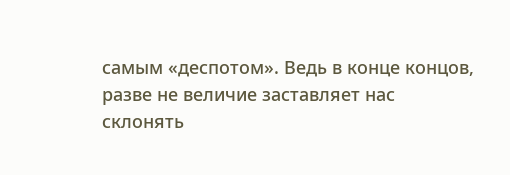самым «деспотом». Ведь в конце концов, разве не величие заставляет нас склонять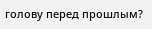голову перед прошлым?